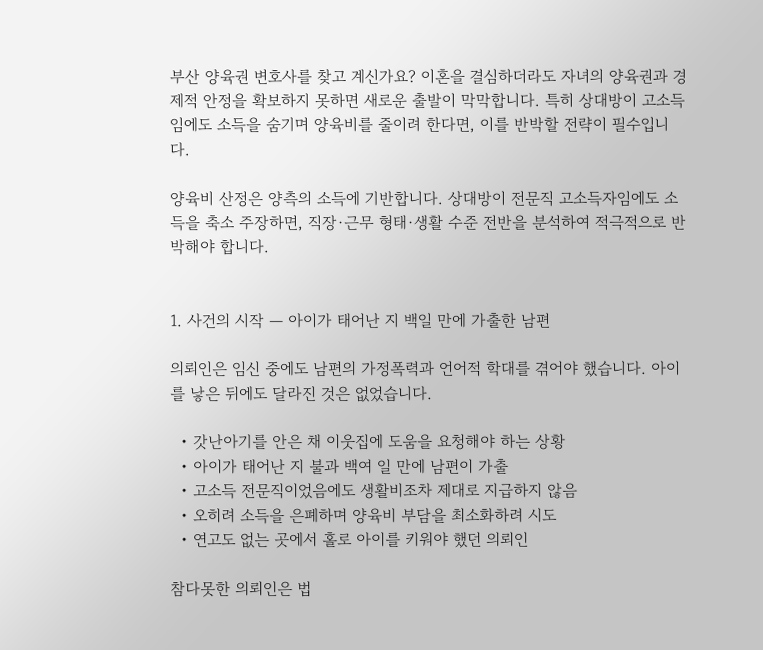부산 양육권 변호사를 찾고 계신가요? 이혼을 결심하더라도 자녀의 양육권과 경제적 안정을 확보하지 못하면 새로운 출발이 막막합니다. 특히 상대방이 고소득임에도 소득을 숨기며 양육비를 줄이려 한다면, 이를 반박할 전략이 필수입니다.

양육비 산정은 양측의 소득에 기반합니다. 상대방이 전문직 고소득자임에도 소득을 축소 주장하면, 직장·근무 형태·생활 수준 전반을 분석하여 적극적으로 반박해야 합니다.


1. 사건의 시작 — 아이가 태어난 지 백일 만에 가출한 남편

의뢰인은 임신 중에도 남편의 가정폭력과 언어적 학대를 겪어야 했습니다. 아이를 낳은 뒤에도 달라진 것은 없었습니다.

  • 갓난아기를 안은 채 이웃집에 도움을 요청해야 하는 상황
  • 아이가 태어난 지 불과 백여 일 만에 남편이 가출
  • 고소득 전문직이었음에도 생활비조차 제대로 지급하지 않음
  • 오히려 소득을 은폐하며 양육비 부담을 최소화하려 시도
  • 연고도 없는 곳에서 홀로 아이를 키워야 했던 의뢰인

참다못한 의뢰인은 법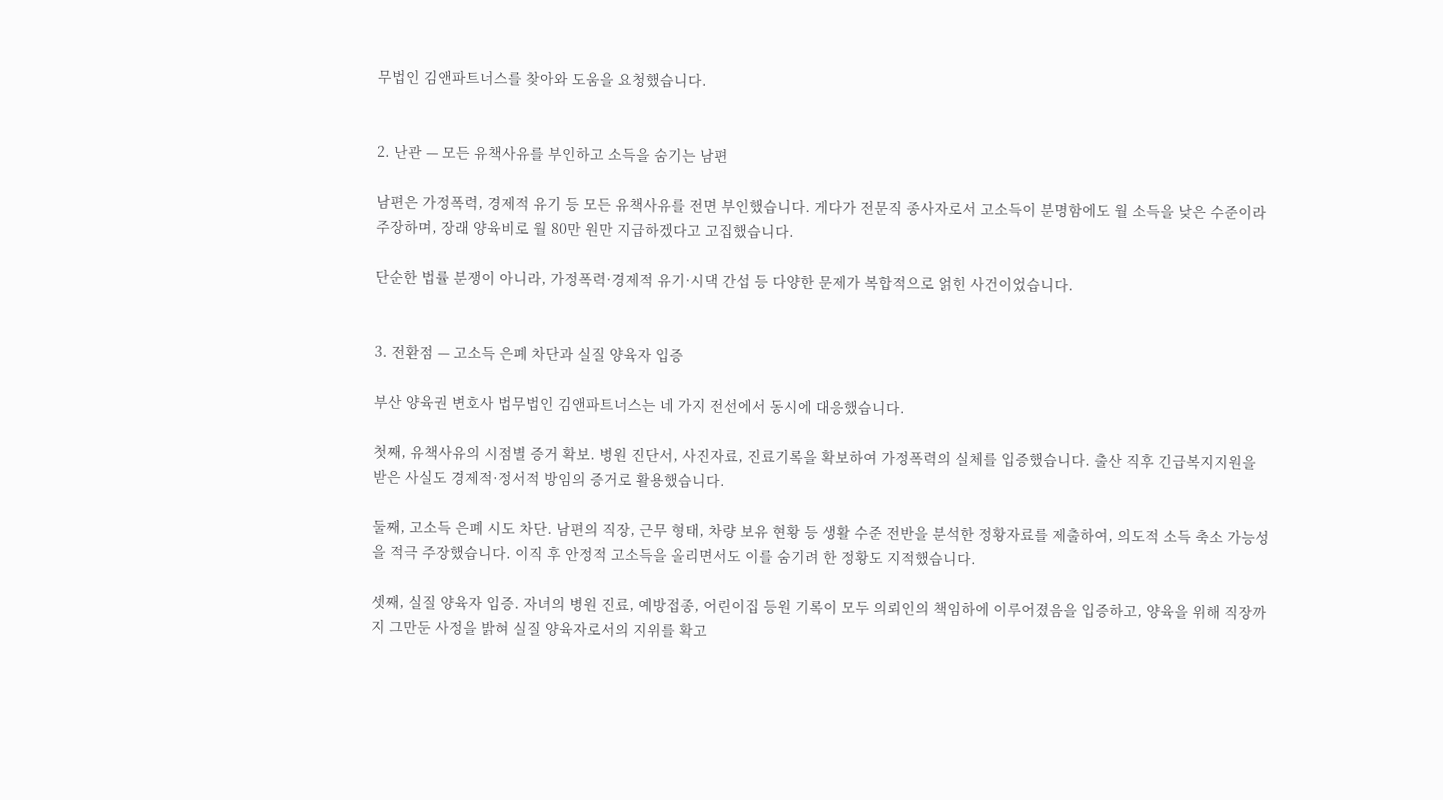무법인 김앤파트너스를 찾아와 도움을 요청했습니다.


2. 난관 — 모든 유책사유를 부인하고 소득을 숨기는 남편

남편은 가정폭력, 경제적 유기 등 모든 유책사유를 전면 부인했습니다. 게다가 전문직 종사자로서 고소득이 분명함에도 월 소득을 낮은 수준이라 주장하며, 장래 양육비로 월 80만 원만 지급하겠다고 고집했습니다.

단순한 법률 분쟁이 아니라, 가정폭력·경제적 유기·시댁 간섭 등 다양한 문제가 복합적으로 얽힌 사건이었습니다.


3. 전환점 — 고소득 은폐 차단과 실질 양육자 입증

부산 양육권 변호사 법무법인 김앤파트너스는 네 가지 전선에서 동시에 대응했습니다.

첫째, 유책사유의 시점별 증거 확보. 병원 진단서, 사진자료, 진료기록을 확보하여 가정폭력의 실체를 입증했습니다. 출산 직후 긴급복지지원을 받은 사실도 경제적·정서적 방임의 증거로 활용했습니다.

둘째, 고소득 은폐 시도 차단. 남편의 직장, 근무 형태, 차량 보유 현황 등 생활 수준 전반을 분석한 정황자료를 제출하여, 의도적 소득 축소 가능성을 적극 주장했습니다. 이직 후 안정적 고소득을 올리면서도 이를 숨기려 한 정황도 지적했습니다.

셋째, 실질 양육자 입증. 자녀의 병원 진료, 예방접종, 어린이집 등원 기록이 모두 의뢰인의 책임하에 이루어졌음을 입증하고, 양육을 위해 직장까지 그만둔 사정을 밝혀 실질 양육자로서의 지위를 확고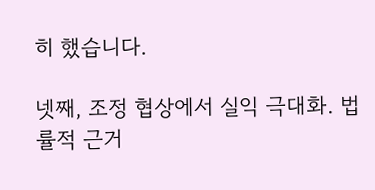히 했습니다.

넷째, 조정 협상에서 실익 극대화. 법률적 근거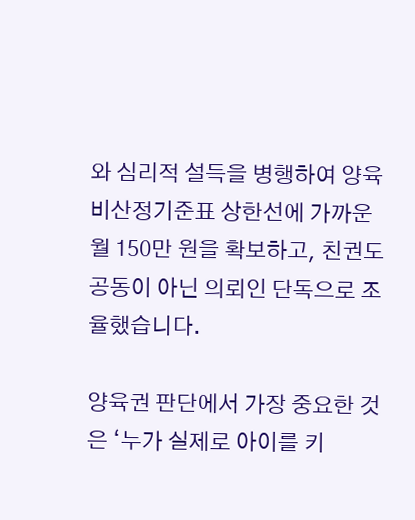와 심리적 설득을 병행하여 양육비산정기준표 상한선에 가까운 월 150만 원을 확보하고, 친권도 공동이 아닌 의뢰인 단독으로 조율했습니다.

양육권 판단에서 가장 중요한 것은 ‘누가 실제로 아이를 키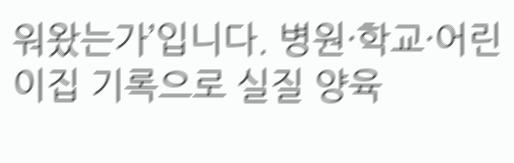워왔는가’입니다. 병원·학교·어린이집 기록으로 실질 양육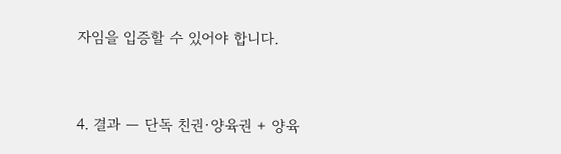자임을 입증할 수 있어야 합니다.


4. 결과 — 단독 친권·양육권 + 양육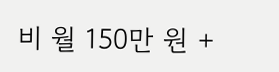비 월 150만 원 +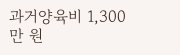과거양육비 1,300만 원